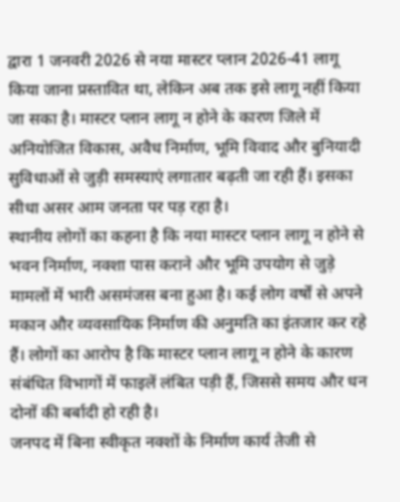द्वारा 1 जनवरी 2026 से नया मास्टर प्लान 2026-41 लागू किया जाना प्रस्तावित था, लेकिन अब तक इसे लागू नहीं किया जा सका है। मास्टर प्लान लागू न होने के कारण जिले में अनियोजित विकास, अवैध निर्माण, भूमि विवाद और बुनियादी सुविधाओं से जुड़ी समस्याएं लगातार बढ़ती जा रही हैं। इसका सीधा असर आम जनता पर पड़ रहा है।
स्थानीय लोगों का कहना है कि नया मास्टर प्लान लागू न होने से भवन निर्माण, नक्शा पास कराने और भूमि उपयोग से जुड़े मामलों में भारी असमंजस बना हुआ है। कई लोग वर्षों से अपने मकान और व्यवसायिक निर्माण की अनुमति का इंतजार कर रहे हैं। लोगों का आरोप है कि मास्टर प्लान लागू न होने के कारण संबंधित विभागों में फाइलें लंबित पड़ी हैं, जिससे समय और धन दोनों की बर्बादी हो रही है।
जनपद में बिना स्वीकृत नक्शों के निर्माण कार्य तेजी से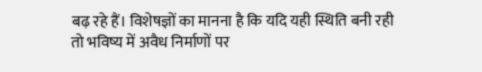बढ़ रहे हैं। विशेषज्ञों का मानना है कि यदि यही स्थिति बनी रही तो भविष्य में अवैध निर्माणों पर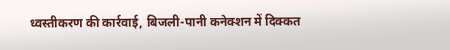ध्वस्तीकरण की कार्रवाई, बिजली-पानी कनेक्शन में दिक्कत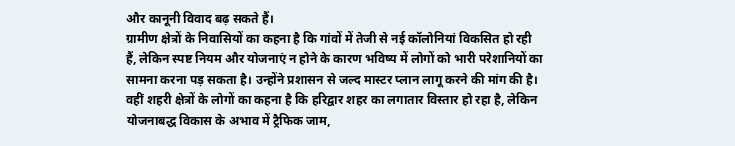और कानूनी विवाद बढ़ सकते हैं।
ग्रामीण क्षेत्रों के निवासियों का कहना है कि गांवों में तेजी से नई कॉलोनियां विकसित हो रही हैं, लेकिन स्पष्ट नियम और योजनाएं न होने के कारण भविष्य में लोगों को भारी परेशानियों का सामना करना पड़ सकता है। उन्होंने प्रशासन से जल्द मास्टर प्लान लागू करने की मांग की है।
वहीं शहरी क्षेत्रों के लोगों का कहना है कि हरिद्वार शहर का लगातार विस्तार हो रहा है, लेकिन योजनाबद्ध विकास के अभाव में ट्रैफिक जाम,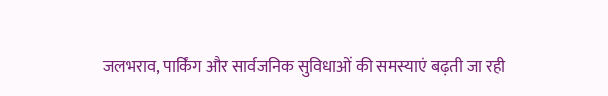जलभराव, पार्किंग और सार्वजनिक सुविधाओं की समस्याएं बढ़ती जा रही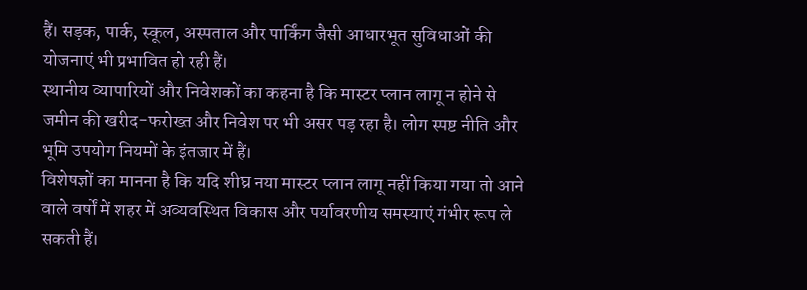हैं। सड़क, पार्क, स्कूल, अस्पताल और पार्किंग जैसी आधारभूत सुविधाओं की योजनाएं भी प्रभावित हो रही हैं।
स्थानीय व्यापारियों और निवेशकों का कहना है कि मास्टर प्लान लागू न होने से जमीन की खरीद-फरोख्त और निवेश पर भी असर पड़ रहा है। लोग स्पष्ट नीति और भूमि उपयोग नियमों के इंतजार में हैं।
विशेषज्ञों का मानना है कि यदि शीघ्र नया मास्टर प्लान लागू नहीं किया गया तो आने वाले वर्षों में शहर में अव्यवस्थित विकास और पर्यावरणीय समस्याएं गंभीर रूप ले सकती हैं।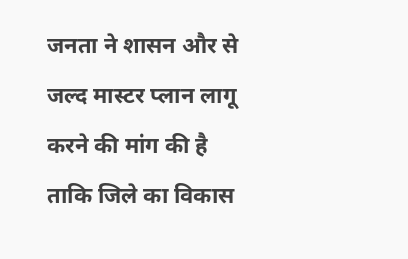जनता ने शासन और से जल्द मास्टर प्लान लागू करने की मांग की है ताकि जिले का विकास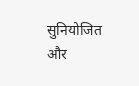सुनियोजित और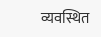व्यवस्थित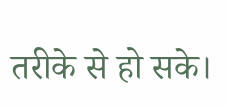तरीके से हो सके।